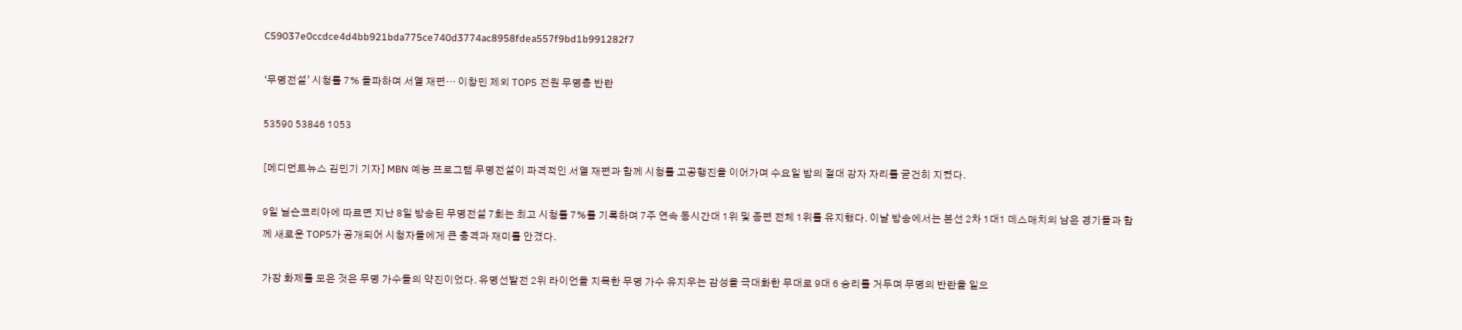C59037e0ccdce4d4bb921bda775ce740d3774ac8958fdea557f9bd1b991282f7

‘무명전설’ 시청률 7% 돌파하며 서열 재편… 이창민 제외 TOP5 전원 무명층 반란

53590 53846 1053

[메디먼트뉴스 김민기 기자] MBN 예능 프로그램 무명전설이 파격적인 서열 재편과 함께 시청률 고공행진을 이어가며 수요일 밤의 절대 강자 자리를 굳건히 지켰다.

9일 닐슨코리아에 따르면 지난 8일 방송된 무명전설 7회는 최고 시청률 7%를 기록하며 7주 연속 동시간대 1위 및 종편 전체 1위를 유지했다. 이날 방송에서는 본선 2차 1대1 데스매치의 남은 경기들과 함께 새로운 TOP5가 공개되어 시청자들에게 큰 충격과 재미를 안겼다.

가장 화제를 모은 것은 무명 가수들의 약진이었다. 유명선발전 2위 라이언을 지목한 무명 가수 유지우는 감성을 극대화한 무대로 9대 6 승리를 거두며 무명의 반란을 일으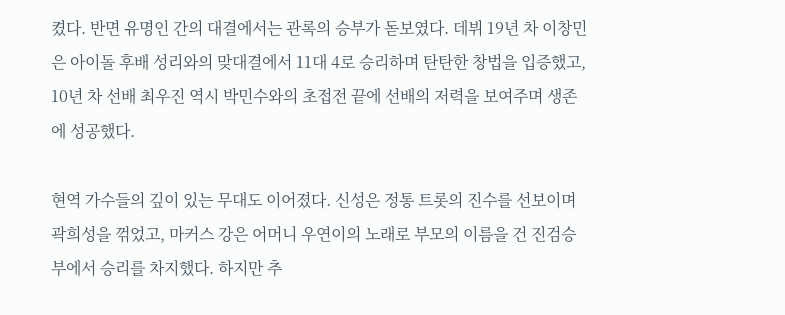켰다. 반면 유명인 간의 대결에서는 관록의 승부가 돋보였다. 데뷔 19년 차 이창민은 아이돌 후배 성리와의 맞대결에서 11대 4로 승리하며 탄탄한 창법을 입증했고, 10년 차 선배 최우진 역시 박민수와의 초접전 끝에 선배의 저력을 보여주며 생존에 성공했다.

현역 가수들의 깊이 있는 무대도 이어졌다. 신성은 정통 트롯의 진수를 선보이며 곽희성을 꺾었고, 마커스 강은 어머니 우연이의 노래로 부모의 이름을 건 진검승부에서 승리를 차지했다. 하지만 추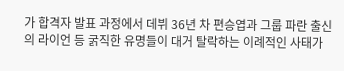가 합격자 발표 과정에서 데뷔 36년 차 편승엽과 그룹 파란 출신의 라이언 등 굵직한 유명들이 대거 탈락하는 이례적인 사태가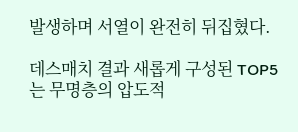발생하며 서열이 완전히 뒤집혔다.

데스매치 결과 새롭게 구성된 TOP5는 무명층의 압도적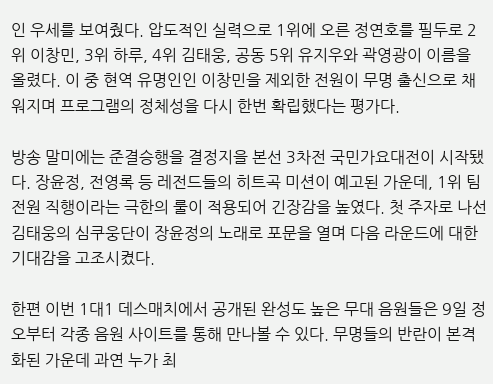인 우세를 보여줬다. 압도적인 실력으로 1위에 오른 정연호를 필두로 2위 이창민, 3위 하루, 4위 김태웅, 공동 5위 유지우와 곽영광이 이름을 올렸다. 이 중 현역 유명인인 이창민을 제외한 전원이 무명 출신으로 채워지며 프로그램의 정체성을 다시 한번 확립했다는 평가다.

방송 말미에는 준결승행을 결정지을 본선 3차전 국민가요대전이 시작됐다. 장윤정, 전영록 등 레전드들의 히트곡 미션이 예고된 가운데, 1위 팀 전원 직행이라는 극한의 룰이 적용되어 긴장감을 높였다. 첫 주자로 나선 김태웅의 심쿠웅단이 장윤정의 노래로 포문을 열며 다음 라운드에 대한 기대감을 고조시켰다.

한편 이번 1대1 데스매치에서 공개된 완성도 높은 무대 음원들은 9일 정오부터 각종 음원 사이트를 통해 만나볼 수 있다. 무명들의 반란이 본격화된 가운데 과연 누가 최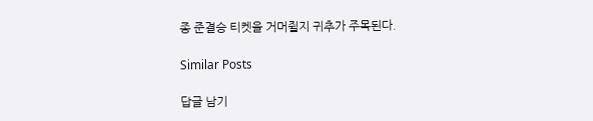종 준결승 티켓을 거머쥘지 귀추가 주목된다.

Similar Posts

답글 남기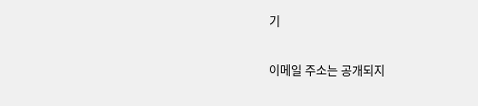기

이메일 주소는 공개되지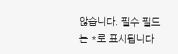않습니다. 필수 필드는 *로 표시됩니다